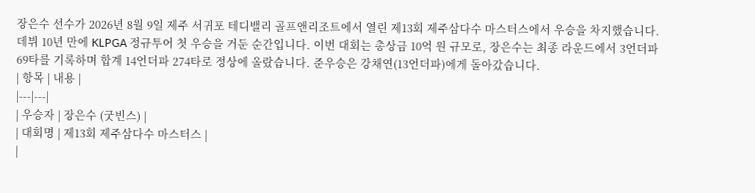장은수 선수가 2026년 8월 9일 제주 서귀포 테디밸리 골프앤리조트에서 열린 제13회 제주삼다수 마스터스에서 우승을 차지했습니다. 데뷔 10년 만에 KLPGA 정규투어 첫 우승을 거둔 순간입니다. 이번 대회는 총상금 10억 원 규모로, 장은수는 최종 라운드에서 3언더파 69타를 기록하며 합계 14언더파 274타로 정상에 올랐습니다. 준우승은 강채연(13언더파)에게 돌아갔습니다.
| 항목 | 내용 |
|---|---|
| 우승자 | 장은수 (굿빈스) |
| 대회명 | 제13회 제주삼다수 마스터스 |
|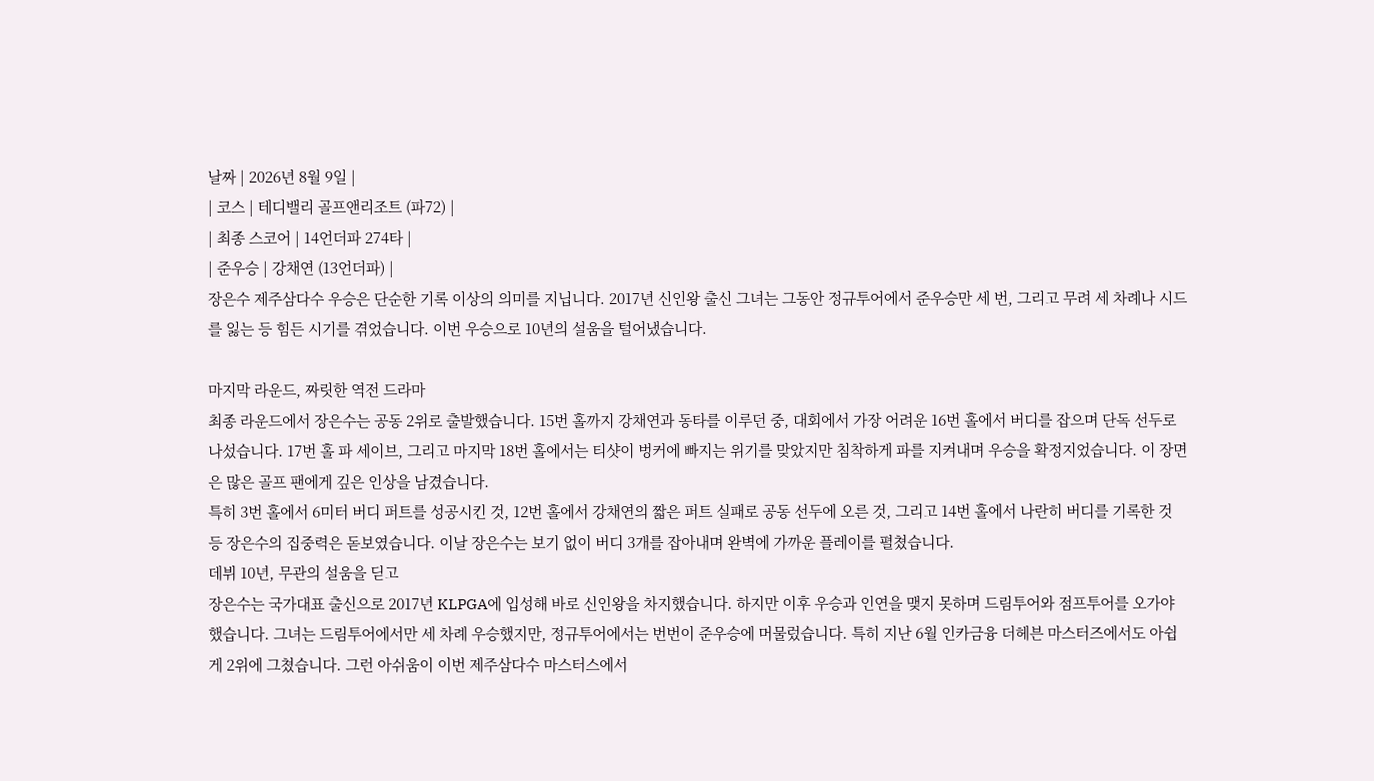날짜 | 2026년 8월 9일 |
| 코스 | 테디밸리 골프앤리조트 (파72) |
| 최종 스코어 | 14언더파 274타 |
| 준우승 | 강채연 (13언더파) |
장은수 제주삼다수 우승은 단순한 기록 이상의 의미를 지닙니다. 2017년 신인왕 출신 그녀는 그동안 정규투어에서 준우승만 세 번, 그리고 무려 세 차례나 시드를 잃는 등 힘든 시기를 겪었습니다. 이번 우승으로 10년의 설움을 털어냈습니다.

마지막 라운드, 짜릿한 역전 드라마
최종 라운드에서 장은수는 공동 2위로 출발했습니다. 15번 홀까지 강채연과 동타를 이루던 중, 대회에서 가장 어려운 16번 홀에서 버디를 잡으며 단독 선두로 나섰습니다. 17번 홀 파 세이브, 그리고 마지막 18번 홀에서는 티샷이 벙커에 빠지는 위기를 맞았지만 침착하게 파를 지켜내며 우승을 확정지었습니다. 이 장면은 많은 골프 팬에게 깊은 인상을 남겼습니다.
특히 3번 홀에서 6미터 버디 퍼트를 성공시킨 것, 12번 홀에서 강채연의 짧은 퍼트 실패로 공동 선두에 오른 것, 그리고 14번 홀에서 나란히 버디를 기록한 것 등 장은수의 집중력은 돋보였습니다. 이날 장은수는 보기 없이 버디 3개를 잡아내며 완벽에 가까운 플레이를 펼쳤습니다.
데뷔 10년, 무관의 설움을 딛고
장은수는 국가대표 출신으로 2017년 KLPGA에 입성해 바로 신인왕을 차지했습니다. 하지만 이후 우승과 인연을 맺지 못하며 드림투어와 점프투어를 오가야 했습니다. 그녀는 드림투어에서만 세 차례 우승했지만, 정규투어에서는 번번이 준우승에 머물렀습니다. 특히 지난 6월 인카금융 더헤븐 마스터즈에서도 아쉽게 2위에 그쳤습니다. 그런 아쉬움이 이번 제주삼다수 마스터스에서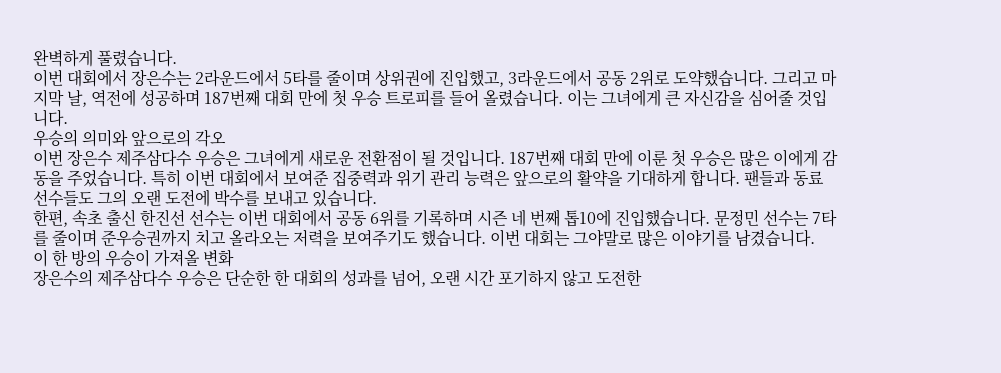완벽하게 풀렸습니다.
이번 대회에서 장은수는 2라운드에서 5타를 줄이며 상위권에 진입했고, 3라운드에서 공동 2위로 도약했습니다. 그리고 마지막 날, 역전에 성공하며 187번째 대회 만에 첫 우승 트로피를 들어 올렸습니다. 이는 그녀에게 큰 자신감을 심어줄 것입니다.
우승의 의미와 앞으로의 각오
이번 장은수 제주삼다수 우승은 그녀에게 새로운 전환점이 될 것입니다. 187번째 대회 만에 이룬 첫 우승은 많은 이에게 감동을 주었습니다. 특히 이번 대회에서 보여준 집중력과 위기 관리 능력은 앞으로의 활약을 기대하게 합니다. 팬들과 동료 선수들도 그의 오랜 도전에 박수를 보내고 있습니다.
한편, 속초 출신 한진선 선수는 이번 대회에서 공동 6위를 기록하며 시즌 네 번째 톱10에 진입했습니다. 문정민 선수는 7타를 줄이며 준우승권까지 치고 올라오는 저력을 보여주기도 했습니다. 이번 대회는 그야말로 많은 이야기를 남겼습니다.
이 한 방의 우승이 가져올 변화
장은수의 제주삼다수 우승은 단순한 한 대회의 성과를 넘어, 오랜 시간 포기하지 않고 도전한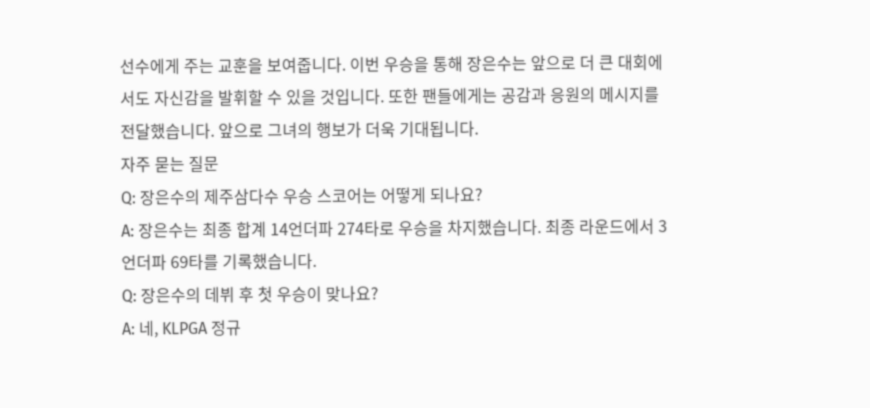선수에게 주는 교훈을 보여줍니다. 이번 우승을 통해 장은수는 앞으로 더 큰 대회에서도 자신감을 발휘할 수 있을 것입니다. 또한 팬들에게는 공감과 응원의 메시지를 전달했습니다. 앞으로 그녀의 행보가 더욱 기대됩니다.
자주 묻는 질문
Q: 장은수의 제주삼다수 우승 스코어는 어떻게 되나요?
A: 장은수는 최종 합계 14언더파 274타로 우승을 차지했습니다. 최종 라운드에서 3언더파 69타를 기록했습니다.
Q: 장은수의 데뷔 후 첫 우승이 맞나요?
A: 네, KLPGA 정규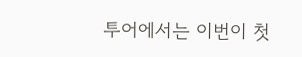투어에서는 이번이 첫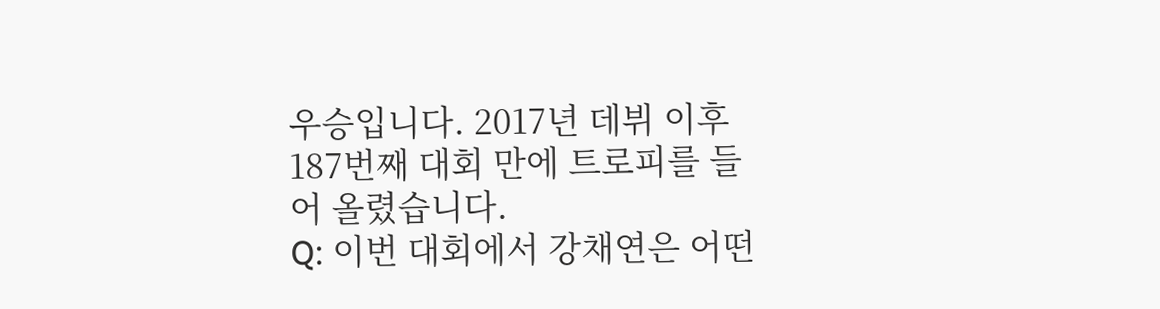우승입니다. 2017년 데뷔 이후 187번째 대회 만에 트로피를 들어 올렸습니다.
Q: 이번 대회에서 강채연은 어떤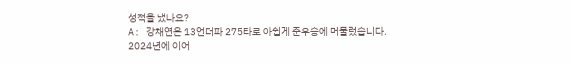성적을 냈나요?
A: 강채연은 13언더파 275타로 아쉽게 준우승에 머물렀습니다. 2024년에 이어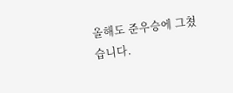올해도 준우승에 그쳤습니다.